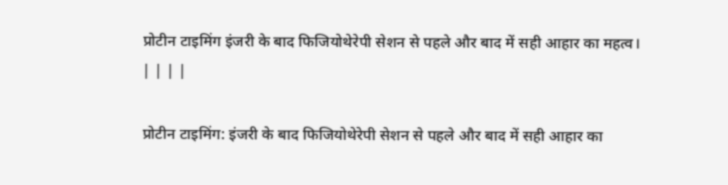प्रोटीन टाइमिंग इंजरी के बाद फिजियोथेरेपी सेशन से पहले और बाद में सही आहार का महत्व।
| | | |

प्रोटीन टाइमिंग: इंजरी के बाद फिजियोथेरेपी सेशन से पहले और बाद में सही आहार का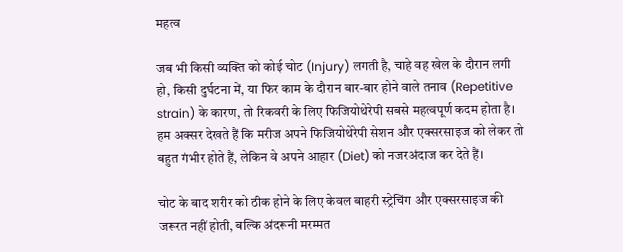महत्व

जब भी किसी व्यक्ति को कोई चोट (Injury) लगती है, चाहे वह खेल के दौरान लगी हो, किसी दुर्घटना में, या फिर काम के दौरान बार-बार होने वाले तनाव (Repetitive strain) के कारण, तो रिकवरी के लिए फिजियोथेरेपी सबसे महत्वपूर्ण कदम होता है। हम अक्सर देखते हैं कि मरीज अपने फिजियोथेरेपी सेशन और एक्सरसाइज को लेकर तो बहुत गंभीर होते हैं, लेकिन वे अपने आहार (Diet) को नजरअंदाज कर देते हैं।

चोट के बाद शरीर को ठीक होने के लिए केवल बाहरी स्ट्रेचिंग और एक्सरसाइज की जरूरत नहीं होती, बल्कि अंदरूनी मरम्मत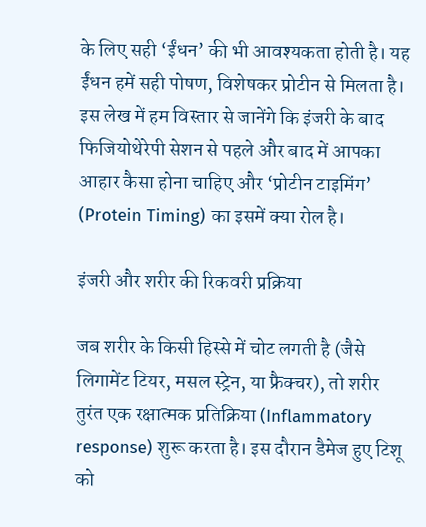के लिए सही ‘ईंधन’ की भी आवश्यकता होती है। यह ईंधन हमें सही पोषण, विशेषकर प्रोटीन से मिलता है। इस लेख में हम विस्तार से जानेंगे कि इंजरी के बाद फिजियोथेरेपी सेशन से पहले और बाद में आपका आहार कैसा होना चाहिए और ‘प्रोटीन टाइमिंग’ (Protein Timing) का इसमें क्या रोल है।

इंजरी और शरीर की रिकवरी प्रक्रिया

जब शरीर के किसी हिस्से में चोट लगती है (जैसे लिगामेंट टियर, मसल स्ट्रेन, या फ्रैक्चर), तो शरीर तुरंत एक रक्षात्मक प्रतिक्रिया (Inflammatory response) शुरू करता है। इस दौरान डैमेज हुए टिशू को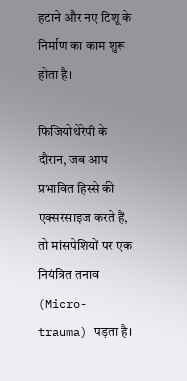हटाने और नए टिशू के निर्माण का काम शुरू होता है।

फिजियोथेरेपी के दौरान, जब आप प्रभावित हिस्से की एक्सरसाइज करते हैं, तो मांसपेशियों पर एक नियंत्रित तनाव (Micro-trauma) पड़ता है।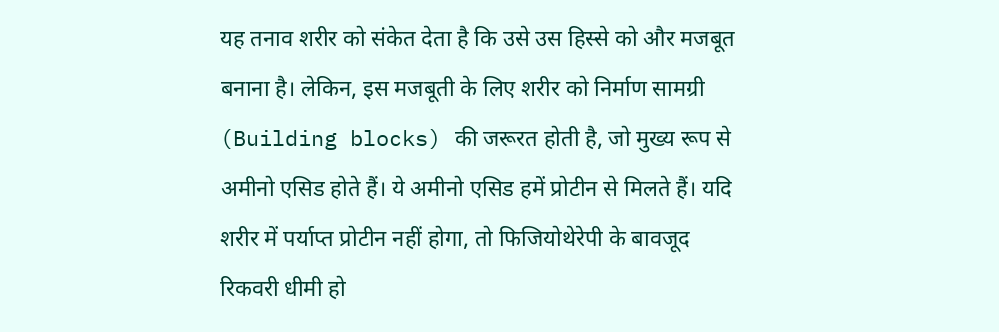यह तनाव शरीर को संकेत देता है कि उसे उस हिस्से को और मजबूत बनाना है। लेकिन, इस मजबूती के लिए शरीर को निर्माण सामग्री (Building blocks) की जरूरत होती है, जो मुख्य रूप से अमीनो एसिड होते हैं। ये अमीनो एसिड हमें प्रोटीन से मिलते हैं। यदि शरीर में पर्याप्त प्रोटीन नहीं होगा, तो फिजियोथेरेपी के बावजूद रिकवरी धीमी हो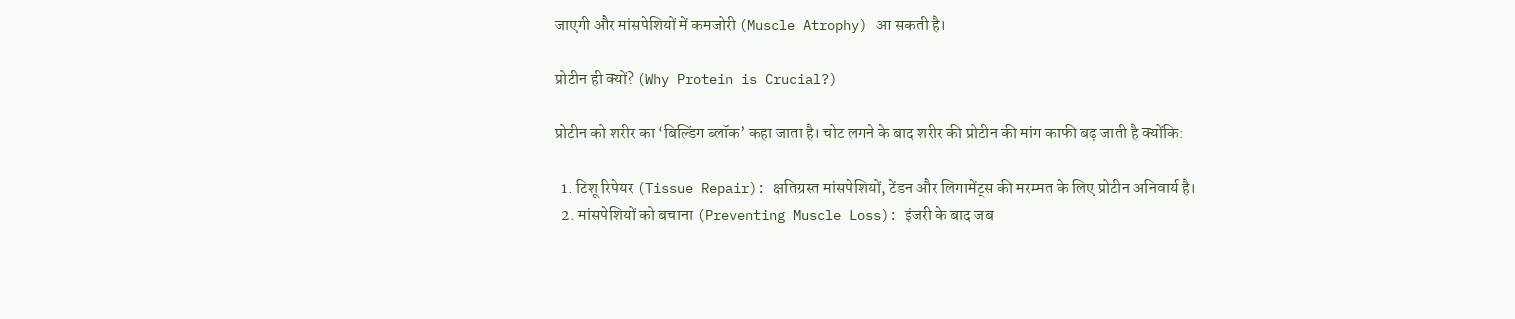जाएगी और मांसपेशियों में कमजोरी (Muscle Atrophy) आ सकती है।

प्रोटीन ही क्यों? (Why Protein is Crucial?)

प्रोटीन को शरीर का ‘बिल्डिंग ब्लॉक’ कहा जाता है। चोट लगने के बाद शरीर की प्रोटीन की मांग काफी बढ़ जाती है क्योंकि:

  1. टिशू रिपेयर (Tissue Repair): क्षतिग्रस्त मांसपेशियों, टेंडन और लिगामेंट्स की मरम्मत के लिए प्रोटीन अनिवार्य है।
  2. मांसपेशियों को बचाना (Preventing Muscle Loss): इंजरी के बाद जब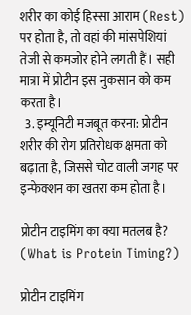शरीर का कोई हिस्सा आराम (Rest) पर होता है, तो वहां की मांसपेशियां तेजी से कमजोर होने लगती हैं। सही मात्रा में प्रोटीन इस नुकसान को कम करता है।
  3. इम्यूनिटी मजबूत करना: प्रोटीन शरीर की रोग प्रतिरोधक क्षमता को बढ़ाता है, जिससे चोट वाली जगह पर इन्फेक्शन का खतरा कम होता है।

प्रोटीन टाइमिंग का क्या मतलब है? (What is Protein Timing?)

प्रोटीन टाइमिंग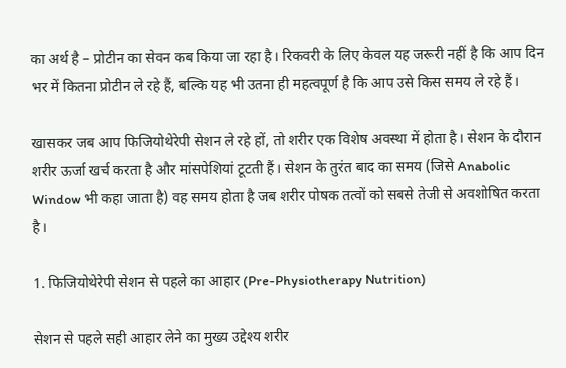का अर्थ है – प्रोटीन का सेवन कब किया जा रहा है। रिकवरी के लिए केवल यह जरूरी नहीं है कि आप दिन भर में कितना प्रोटीन ले रहे हैं, बल्कि यह भी उतना ही महत्वपूर्ण है कि आप उसे किस समय ले रहे हैं।

खासकर जब आप फिजियोथेरेपी सेशन ले रहे हों, तो शरीर एक विशेष अवस्था में होता है। सेशन के दौरान शरीर ऊर्जा खर्च करता है और मांसपेशियां टूटती हैं। सेशन के तुरंत बाद का समय (जिसे Anabolic Window भी कहा जाता है) वह समय होता है जब शरीर पोषक तत्वों को सबसे तेजी से अवशोषित करता है।

1. फिजियोथेरेपी सेशन से पहले का आहार (Pre-Physiotherapy Nutrition)

सेशन से पहले सही आहार लेने का मुख्य उद्देश्य शरीर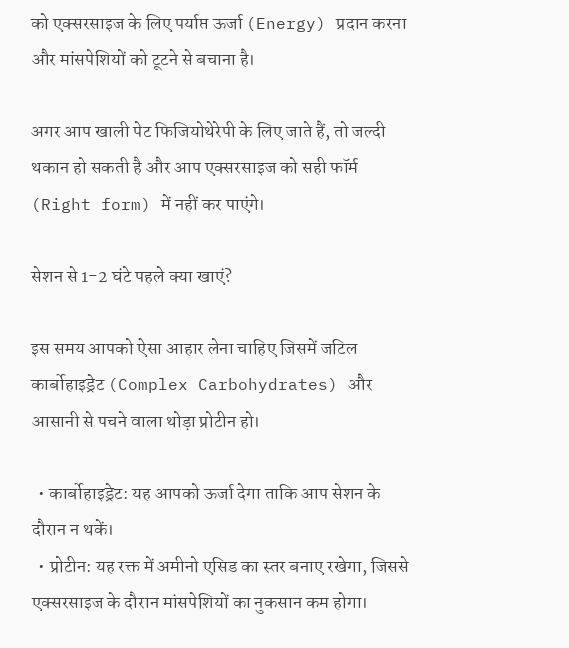को एक्सरसाइज के लिए पर्याप्त ऊर्जा (Energy) प्रदान करना और मांसपेशियों को टूटने से बचाना है।

अगर आप खाली पेट फिजियोथेरेपी के लिए जाते हैं, तो जल्दी थकान हो सकती है और आप एक्सरसाइज को सही फॉर्म (Right form) में नहीं कर पाएंगे।

सेशन से 1-2 घंटे पहले क्या खाएं?

इस समय आपको ऐसा आहार लेना चाहिए जिसमें जटिल कार्बोहाइड्रेट (Complex Carbohydrates) और आसानी से पचने वाला थोड़ा प्रोटीन हो।

  • कार्बोहाइड्रेट: यह आपको ऊर्जा देगा ताकि आप सेशन के दौरान न थकें।
  • प्रोटीन: यह रक्त में अमीनो एसिड का स्तर बनाए रखेगा, जिससे एक्सरसाइज के दौरान मांसपेशियों का नुकसान कम होगा।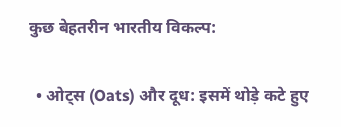कुछ बेहतरीन भारतीय विकल्प:

  • ओट्स (Oats) और दूध: इसमें थोड़े कटे हुए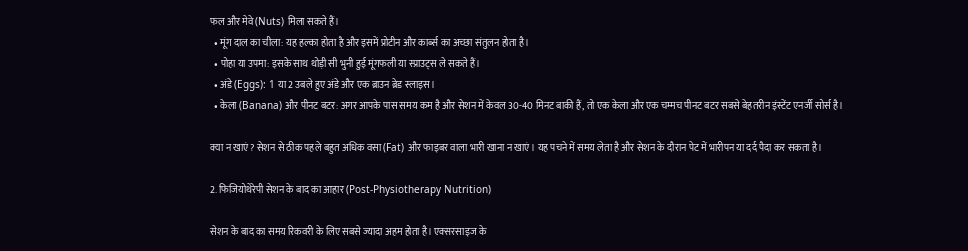फल और मेवे (Nuts) मिला सकते हैं।
  • मूंग दाल का चीला: यह हल्का होता है और इसमें प्रोटीन और कार्ब्स का अच्छा संतुलन होता है।
  • पोहा या उपमा: इसके साथ थोड़ी सी भुनी हुई मूंगफली या स्प्राउट्स ले सकते हैं।
  • अंडे (Eggs): 1 या 2 उबले हुए अंडे और एक ब्राउन ब्रेड स्लाइस।
  • केला (Banana) और पीनट बटर: अगर आपके पास समय कम है और सेशन में केवल 30-40 मिनट बाकी हैं, तो एक केला और एक चम्मच पीनट बटर सबसे बेहतरीन इंस्टेंट एनर्जी सोर्स है।

क्या न खाएं? सेशन से ठीक पहले बहुत अधिक वसा (Fat) और फाइबर वाला भारी खाना न खाएं। यह पचने में समय लेता है और सेशन के दौरान पेट में भारीपन या दर्द पैदा कर सकता है।

2. फिजियोथेरेपी सेशन के बाद का आहार (Post-Physiotherapy Nutrition)

सेशन के बाद का समय रिकवरी के लिए सबसे ज्यादा अहम होता है। एक्सरसाइज के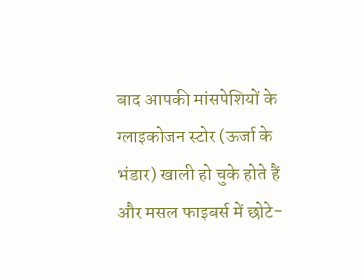बाद आपकी मांसपेशियों के ग्लाइकोजन स्टोर (ऊर्जा के भंडार) खाली हो चुके होते हैं और मसल फाइबर्स में छोटे-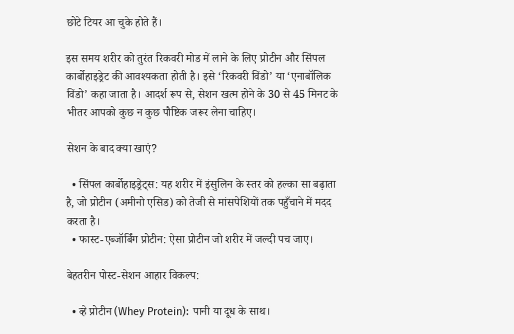छोटे टियर आ चुके होते हैं।

इस समय शरीर को तुरंत रिकवरी मोड में लाने के लिए प्रोटीन और सिंपल कार्बोहाइड्रेट की आवश्यकता होती है। इसे ‘रिकवरी विंडो’ या ‘एनाबॉलिक विंडो’ कहा जाता है। आदर्श रूप से, सेशन खत्म होने के 30 से 45 मिनट के भीतर आपको कुछ न कुछ पौष्टिक जरूर लेना चाहिए।

सेशन के बाद क्या खाएं?

  • सिंपल कार्बोहाइड्रेट्स: यह शरीर में इंसुलिन के स्तर को हल्का सा बढ़ाता है, जो प्रोटीन (अमीनो एसिड) को तेजी से मांसपेशियों तक पहुँचाने में मदद करता है।
  • फास्ट-एब्जॉर्बिंग प्रोटीन: ऐसा प्रोटीन जो शरीर में जल्दी पच जाए।

बेहतरीन पोस्ट-सेशन आहार विकल्प:

  • व्हे प्रोटीन (Whey Protein): पानी या दूध के साथ।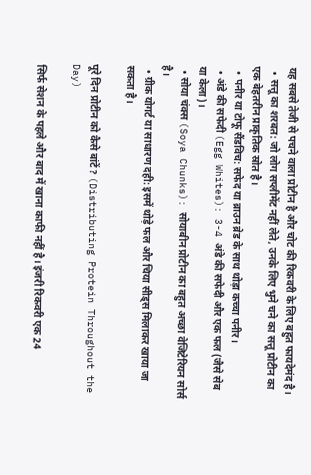यह सबसे तेजी से पचने वाला प्रोटीन है और चोट की रिकवरी के लिए बहुत फायदेमंद है।
  • सत्तू का शरबत: जो लोग सप्लीमेंट नहीं लेते, उनके लिए भुने चने का सत्तू प्रोटीन का एक बेहतरीन प्राकृतिक स्रोत है।
  • पनीर या टोफू सैंडविच: सफेद या ब्राउन ब्रेड के साथ थोड़ा कच्चा पनीर।
  • अंडे की सफेदी (Egg Whites): 3-4 अंडे की सफेदी और एक फल (जैसे सेब या केला)।
  • सोया चंक्स (Soya Chunks): सोयाबीन प्रोटीन का बहुत अच्छा वेजिटेरियन सोर्स है।
  • ग्रीक योगर्ट या साधारण दही: इसमें थोड़े फल और चिया सीड्स मिलाकर खाया जा सकता है।

पूरे दिन प्रोटीन को कैसे बांटें? (Distributing Protein Throughout the Day)

सिर्फ सेशन के पहले और बाद में खाना काफी नहीं है। इंजरी रिकवरी एक 24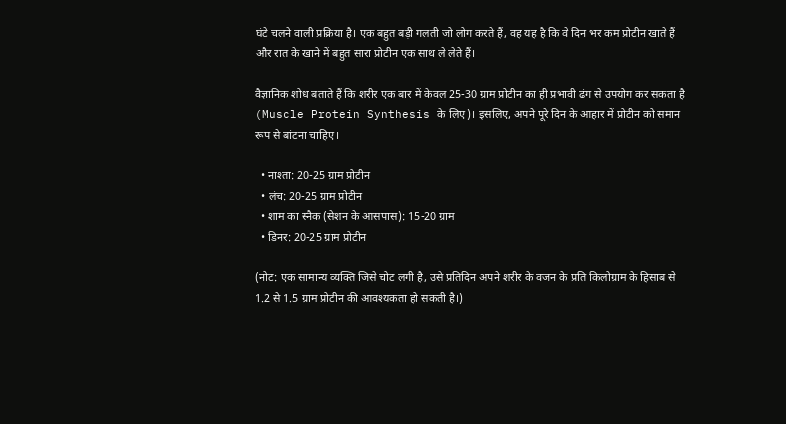घंटे चलने वाली प्रक्रिया है। एक बहुत बड़ी गलती जो लोग करते हैं, वह यह है कि वे दिन भर कम प्रोटीन खाते हैं और रात के खाने में बहुत सारा प्रोटीन एक साथ ले लेते हैं।

वैज्ञानिक शोध बताते हैं कि शरीर एक बार में केवल 25-30 ग्राम प्रोटीन का ही प्रभावी ढंग से उपयोग कर सकता है (Muscle Protein Synthesis के लिए)। इसलिए, अपने पूरे दिन के आहार में प्रोटीन को समान रूप से बांटना चाहिए।

  • नाश्ता: 20-25 ग्राम प्रोटीन
  • लंच: 20-25 ग्राम प्रोटीन
  • शाम का स्नैक (सेशन के आसपास): 15-20 ग्राम
  • डिनर: 20-25 ग्राम प्रोटीन

(नोट: एक सामान्य व्यक्ति जिसे चोट लगी है, उसे प्रतिदिन अपने शरीर के वजन के प्रति किलोग्राम के हिसाब से 1.2 से 1.5 ग्राम प्रोटीन की आवश्यकता हो सकती है।)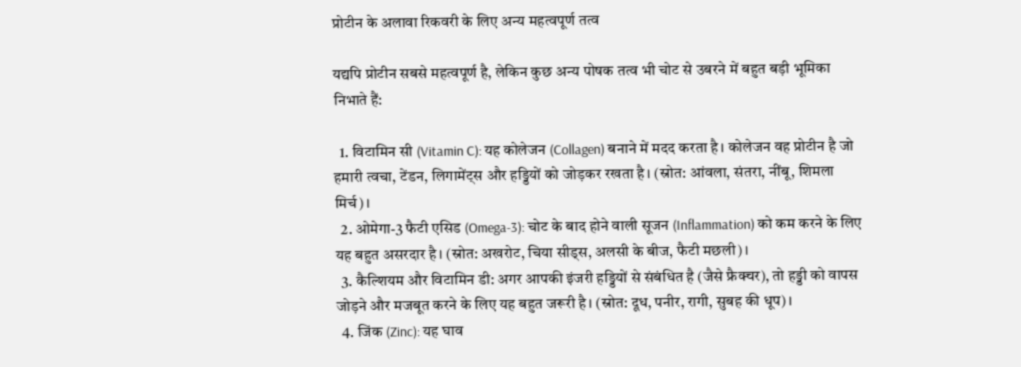प्रोटीन के अलावा रिकवरी के लिए अन्य महत्वपूर्ण तत्व

यद्यपि प्रोटीन सबसे महत्वपूर्ण है, लेकिन कुछ अन्य पोषक तत्व भी चोट से उबरने में बहुत बड़ी भूमिका निभाते हैं:

  1. विटामिन सी (Vitamin C): यह कोलेजन (Collagen) बनाने में मदद करता है। कोलेजन वह प्रोटीन है जो हमारी त्वचा, टेंडन, लिगामेंट्स और हड्डियों को जोड़कर रखता है। (स्रोत: आंवला, संतरा, नींबू, शिमला मिर्च)।
  2. ओमेगा-3 फैटी एसिड (Omega-3): चोट के बाद होने वाली सूजन (Inflammation) को कम करने के लिए यह बहुत असरदार है। (स्रोत: अखरोट, चिया सीड्स, अलसी के बीज, फैटी मछली)।
  3. कैल्शियम और विटामिन डी: अगर आपकी इंजरी हड्डियों से संबंधित है (जैसे फ्रैक्चर), तो हड्डी को वापस जोड़ने और मजबूत करने के लिए यह बहुत जरूरी है। (स्रोत: दूध, पनीर, रागी, सुबह की धूप)।
  4. जिंक (Zinc): यह घाव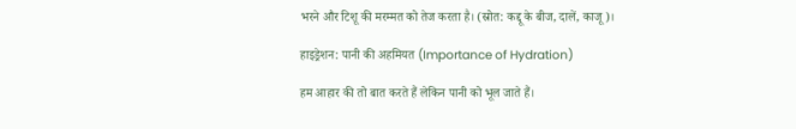भरने और टिशू की मरम्मत को तेज करता है। (स्रोत: कद्दू के बीज, दालें, काजू)।

हाइड्रेशन: पानी की अहमियत (Importance of Hydration)

हम आहार की तो बात करते हैं लेकिन पानी को भूल जाते हैं।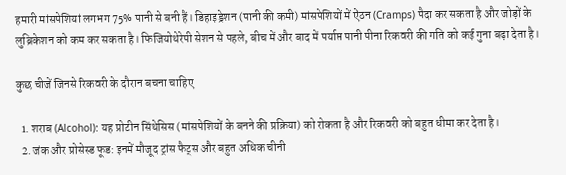हमारी मांसपेशियां लगभग 75% पानी से बनी हैं। डिहाइड्रेशन (पानी की कमी) मांसपेशियों में ऐंठन (Cramps) पैदा कर सकता है और जोड़ों के लुब्रिकेशन को कम कर सकता है। फिजियोथेरेपी सेशन से पहले, बीच में और बाद में पर्याप्त पानी पीना रिकवरी की गति को कई गुना बढ़ा देता है।

कुछ चीजें जिनसे रिकवरी के दौरान बचना चाहिए

  1. शराब (Alcohol): यह प्रोटीन सिंथेसिस (मांसपेशियों के बनने की प्रक्रिया) को रोकता है और रिकवरी को बहुत धीमा कर देता है।
  2. जंक और प्रोसेस्ड फूड: इनमें मौजूद ट्रांस फैट्स और बहुत अधिक चीनी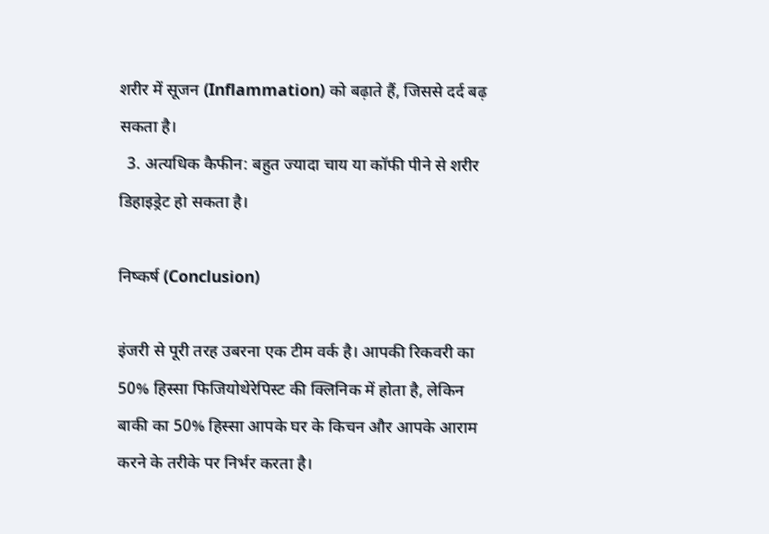शरीर में सूजन (Inflammation) को बढ़ाते हैं, जिससे दर्द बढ़ सकता है।
  3. अत्यधिक कैफीन: बहुत ज्यादा चाय या कॉफी पीने से शरीर डिहाइड्रेट हो सकता है।

निष्कर्ष (Conclusion)

इंजरी से पूरी तरह उबरना एक टीम वर्क है। आपकी रिकवरी का 50% हिस्सा फिजियोथेरेपिस्ट की क्लिनिक में होता है, लेकिन बाकी का 50% हिस्सा आपके घर के किचन और आपके आराम करने के तरीके पर निर्भर करता है।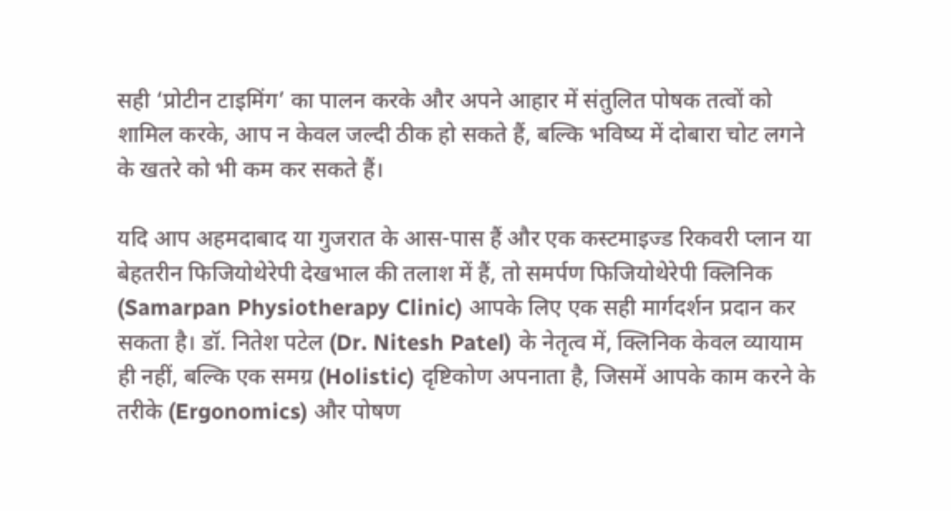सही ‘प्रोटीन टाइमिंग’ का पालन करके और अपने आहार में संतुलित पोषक तत्वों को शामिल करके, आप न केवल जल्दी ठीक हो सकते हैं, बल्कि भविष्य में दोबारा चोट लगने के खतरे को भी कम कर सकते हैं।

यदि आप अहमदाबाद या गुजरात के आस-पास हैं और एक कस्टमाइज्ड रिकवरी प्लान या बेहतरीन फिजियोथेरेपी देखभाल की तलाश में हैं, तो समर्पण फिजियोथेरेपी क्लिनिक (Samarpan Physiotherapy Clinic) आपके लिए एक सही मार्गदर्शन प्रदान कर सकता है। डॉ. नितेश पटेल (Dr. Nitesh Patel) के नेतृत्व में, क्लिनिक केवल व्यायाम ही नहीं, बल्कि एक समग्र (Holistic) दृष्टिकोण अपनाता है, जिसमें आपके काम करने के तरीके (Ergonomics) और पोषण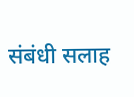संबंधी सलाह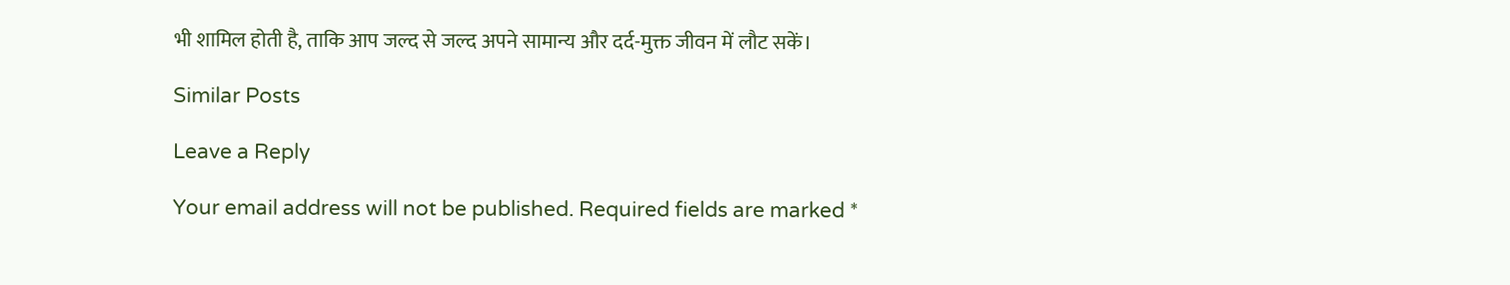भी शामिल होती है, ताकि आप जल्द से जल्द अपने सामान्य और दर्द-मुक्त जीवन में लौट सकें।

Similar Posts

Leave a Reply

Your email address will not be published. Required fields are marked *